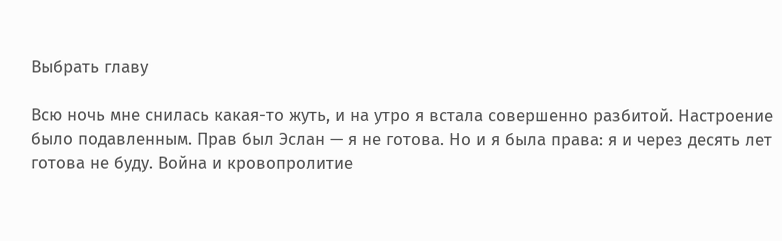Выбрать главу

Всю ночь мне снилась какая-то жуть, и на утро я встала совершенно разбитой. Настроение было подавленным. Прав был Эслан — я не готова. Но и я была права: я и через десять лет готова не буду. Война и кровопролитие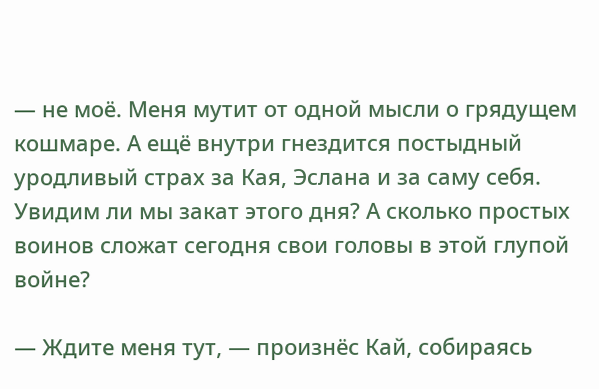— не моё. Меня мутит от одной мысли о грядущем кошмаре. А ещё внутри гнездится постыдный уродливый страх за Кая, Эслана и за саму себя. Увидим ли мы закат этого дня? А сколько простых воинов сложат сегодня свои головы в этой глупой войне?

— Ждите меня тут, — произнёс Кай, собираясь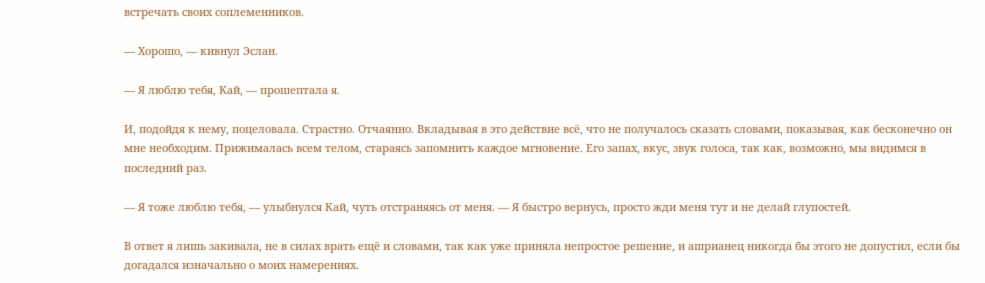встречать своих соплеменников.

— Хорошо, — кивнул Эслан.

— Я люблю тебя, Кай, — прошептала я.

И, подойдя к нему, поцеловала. Страстно. Отчаянно. Вкладывая в это действие всё, что не получалось сказать словами, показывая, как бесконечно он мне необходим. Прижималась всем телом, стараясь запомнить каждое мгновение. Его запах, вкус, звук голоса, так как, возможно, мы видимся в последний раз.

— Я тоже люблю тебя, — улыбнулся Кай, чуть отстраняясь от меня. — Я быстро вернусь, просто жди меня тут и не делай глупостей.

В ответ я лишь закивала, не в силах врать ещё и словами, так как уже приняла непростое решение, и ашрианец никогда бы этого не допустил, если бы догадался изначально о моих намерениях.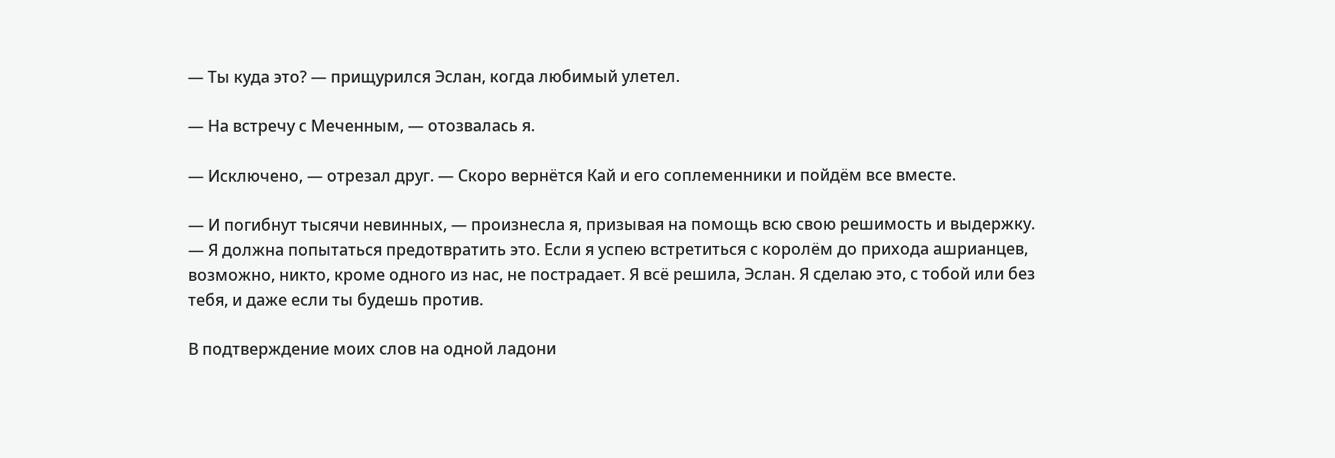— Ты куда это? — прищурился Эслан, когда любимый улетел.

— На встречу с Меченным, — отозвалась я.

— Исключено, — отрезал друг. — Скоро вернётся Кай и его соплеменники и пойдём все вместе.

— И погибнут тысячи невинных, — произнесла я, призывая на помощь всю свою решимость и выдержку. — Я должна попытаться предотвратить это. Если я успею встретиться с королём до прихода ашрианцев, возможно, никто, кроме одного из нас, не пострадает. Я всё решила, Эслан. Я сделаю это, с тобой или без тебя, и даже если ты будешь против.

В подтверждение моих слов на одной ладони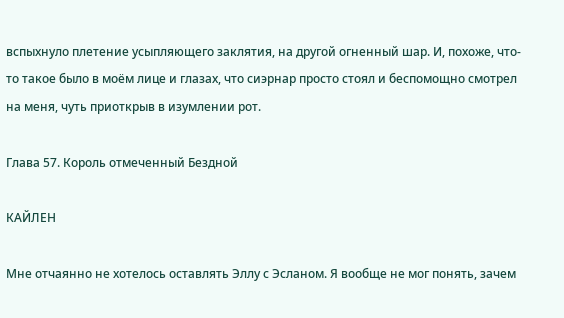вспыхнуло плетение усыпляющего заклятия, на другой огненный шар. И, похоже, что-то такое было в моём лице и глазах, что сиэрнар просто стоял и беспомощно смотрел на меня, чуть приоткрыв в изумлении рот.

Глава 57. Король отмеченный Бездной

КАЙЛЕН

Мне отчаянно не хотелось оставлять Эллу с Эсланом. Я вообще не мог понять, зачем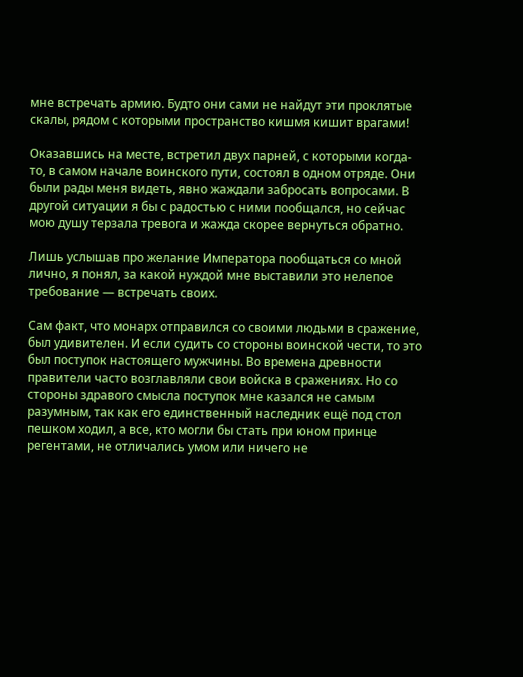мне встречать армию. Будто они сами не найдут эти проклятые скалы, рядом с которыми пространство кишмя кишит врагами!

Оказавшись на месте, встретил двух парней, с которыми когда-то, в самом начале воинского пути, состоял в одном отряде. Они были рады меня видеть, явно жаждали забросать вопросами. В другой ситуации я бы с радостью с ними пообщался, но сейчас мою душу терзала тревога и жажда скорее вернуться обратно.

Лишь услышав про желание Императора пообщаться со мной лично, я понял, за какой нуждой мне выставили это нелепое требование — встречать своих.

Сам факт, что монарх отправился со своими людьми в сражение, был удивителен. И если судить со стороны воинской чести, то это был поступок настоящего мужчины. Во времена древности правители часто возглавляли свои войска в сражениях. Но со стороны здравого смысла поступок мне казался не самым разумным, так как его единственный наследник ещё под стол пешком ходил, а все, кто могли бы стать при юном принце регентами, не отличались умом или ничего не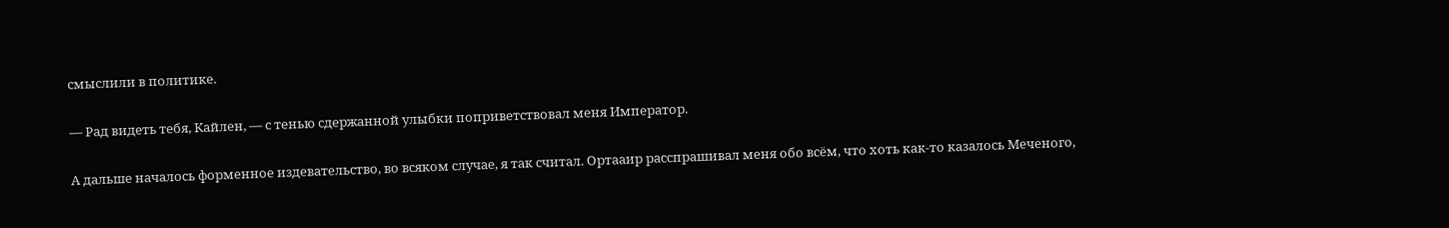смыслили в политике.

— Рад видеть тебя, Кайлен, — с тенью сдержанной улыбки поприветствовал меня Император.

А дальше началось форменное издевательство, во всяком случае, я так считал. Ортааир расспрашивал меня обо всём, что хоть как-то казалось Меченого,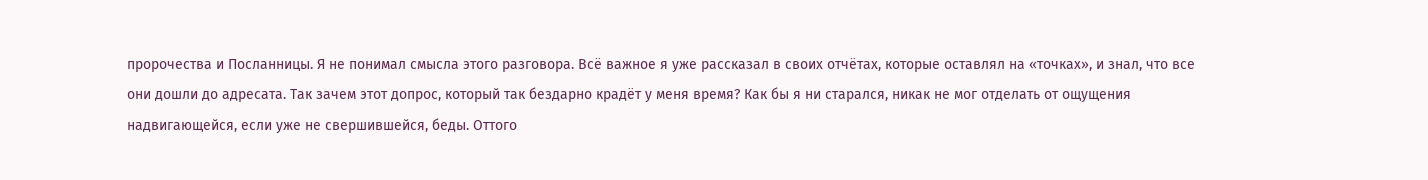пророчества и Посланницы. Я не понимал смысла этого разговора. Всё важное я уже рассказал в своих отчётах, которые оставлял на «точках», и знал, что все они дошли до адресата. Так зачем этот допрос, который так бездарно крадёт у меня время? Как бы я ни старался, никак не мог отделать от ощущения надвигающейся, если уже не свершившейся, беды. Оттого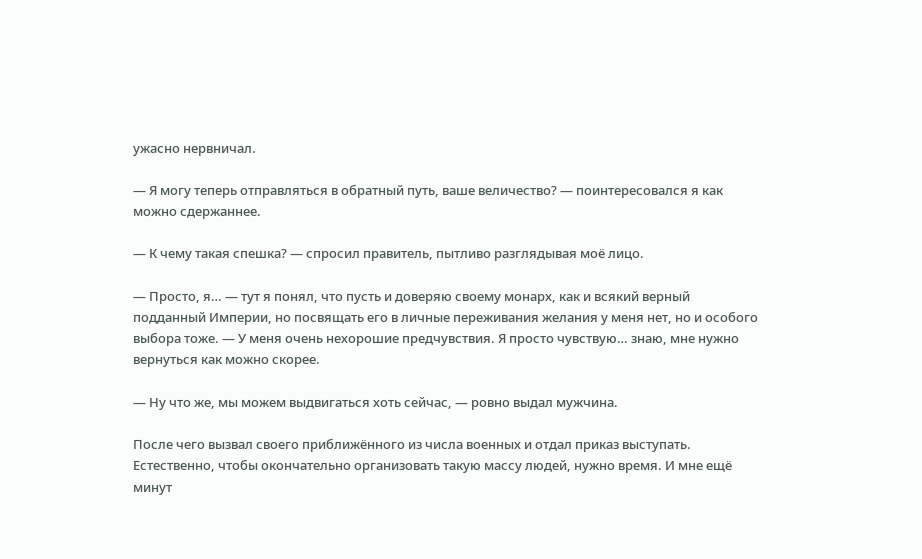ужасно нервничал.

— Я могу теперь отправляться в обратный путь, ваше величество? — поинтересовался я как можно сдержаннее.

— К чему такая спешка? — спросил правитель, пытливо разглядывая моё лицо.

— Просто, я… — тут я понял, что пусть и доверяю своему монарх, как и всякий верный подданный Империи, но посвящать его в личные переживания желания у меня нет, но и особого выбора тоже. — У меня очень нехорошие предчувствия. Я просто чувствую… знаю, мне нужно вернуться как можно скорее.

— Ну что же, мы можем выдвигаться хоть сейчас, — ровно выдал мужчина.

После чего вызвал своего приближённого из числа военных и отдал приказ выступать. Естественно, чтобы окончательно организовать такую массу людей, нужно время. И мне ещё минут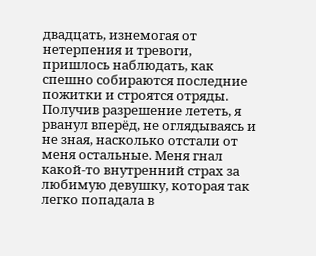двадцать, изнемогая от нетерпения и тревоги, пришлось наблюдать, как спешно собираются последние пожитки и строятся отряды. Получив разрешение лететь, я рванул вперёд, не оглядываясь и не зная, насколько отстали от меня остальные. Меня гнал какой-то внутренний страх за любимую девушку, которая так легко попадала в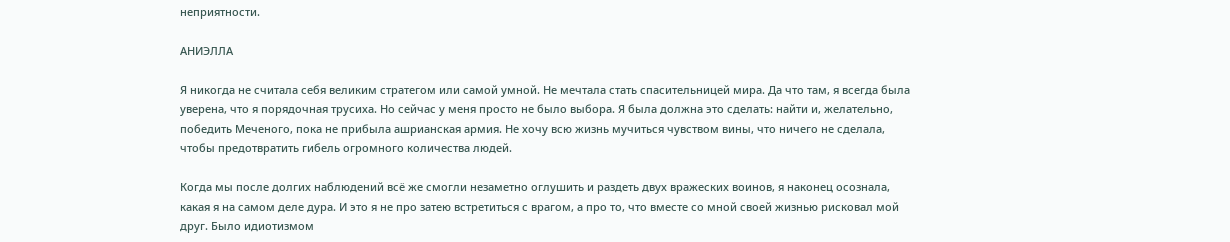неприятности.

АНИЭЛЛА

Я никогда не считала себя великим стратегом или самой умной. Не мечтала стать спасительницей мира. Да что там, я всегда была уверена, что я порядочная трусиха. Но сейчас у меня просто не было выбора. Я была должна это сделать: найти и, желательно, победить Меченого, пока не прибыла ашрианская армия. Не хочу всю жизнь мучиться чувством вины, что ничего не сделала, чтобы предотвратить гибель огромного количества людей.

Когда мы после долгих наблюдений всё же смогли незаметно оглушить и раздеть двух вражеских воинов, я наконец осознала, какая я на самом деле дура. И это я не про затею встретиться с врагом, а про то, что вместе со мной своей жизнью рисковал мой друг. Было идиотизмом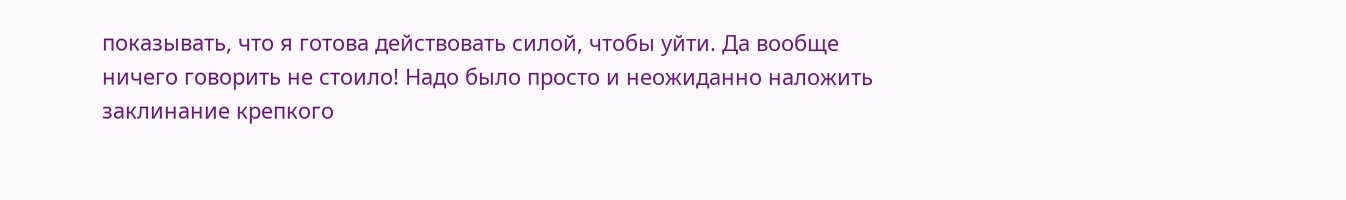показывать, что я готова действовать силой, чтобы уйти. Да вообще ничего говорить не стоило! Надо было просто и неожиданно наложить заклинание крепкого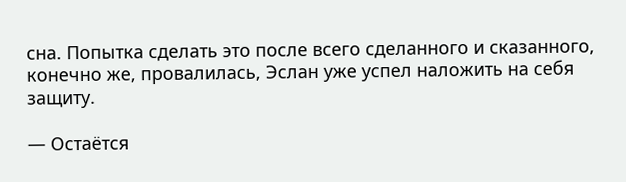сна. Попытка сделать это после всего сделанного и сказанного, конечно же, провалилась, Эслан уже успел наложить на себя защиту.

— Остаётся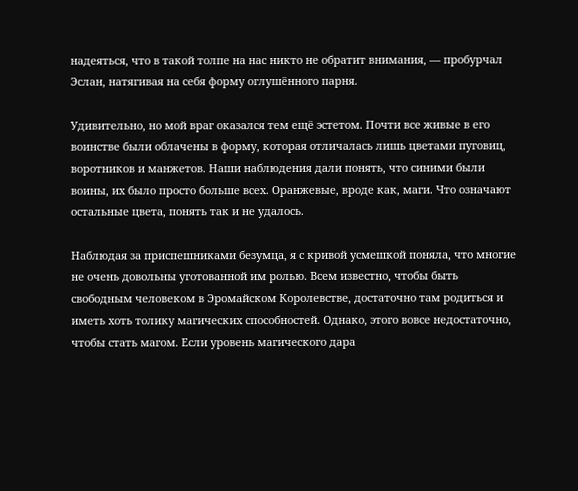надеяться, что в такой толпе на нас никто не обратит внимания, — пробурчал Эслан, натягивая на себя форму оглушённого парня.

Удивительно, но мой враг оказался тем ещё эстетом. Почти все живые в его воинстве были облачены в форму, которая отличалась лишь цветами пуговиц, воротников и манжетов. Наши наблюдения дали понять, что синими были воины, их было просто больше всех. Оранжевые, вроде как, маги. Что означают остальные цвета, понять так и не удалось.

Наблюдая за приспешниками безумца, я с кривой усмешкой поняла, что многие не очень довольны уготованной им ролью. Всем известно, чтобы быть свободным человеком в Эромайском Королевстве, достаточно там родиться и иметь хоть толику магических способностей. Однако, этого вовсе недостаточно, чтобы стать магом. Если уровень магического дара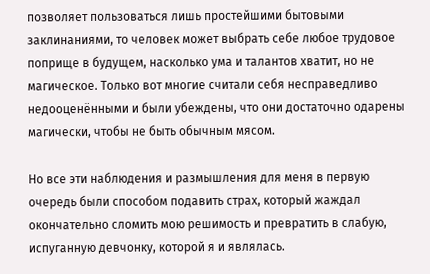позволяет пользоваться лишь простейшими бытовыми заклинаниями, то человек может выбрать себе любое трудовое поприще в будущем, насколько ума и талантов хватит, но не магическое. Только вот многие считали себя несправедливо недооценёнными и были убеждены, что они достаточно одарены магически, чтобы не быть обычным мясом.

Но все эти наблюдения и размышления для меня в первую очередь были способом подавить страх, который жаждал окончательно сломить мою решимость и превратить в слабую, испуганную девчонку, которой я и являлась.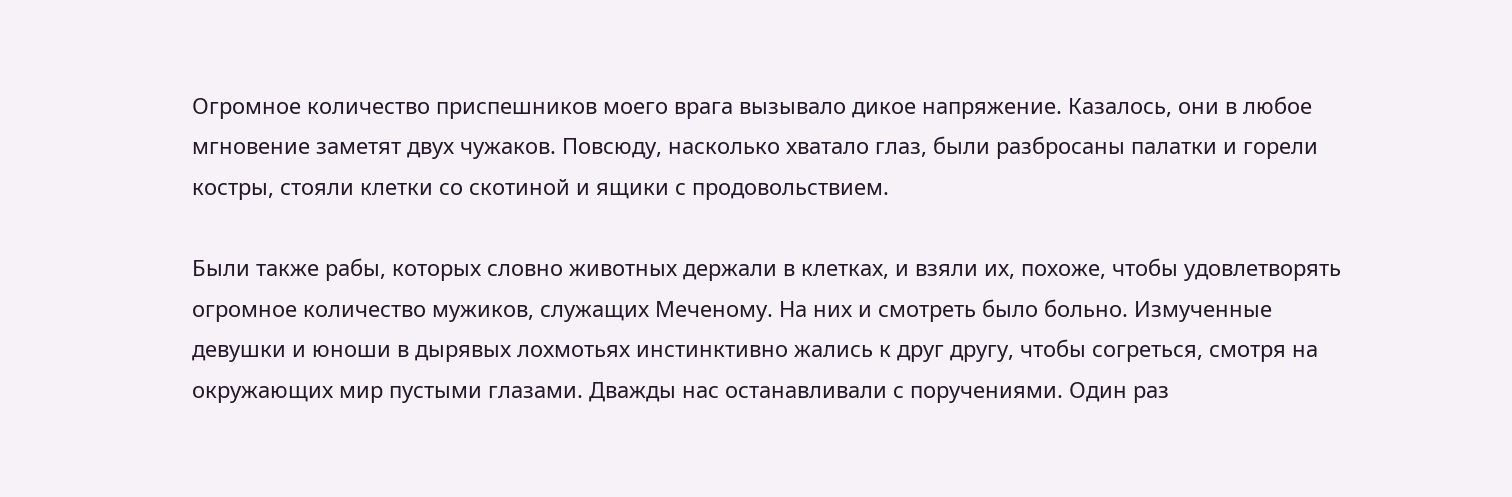Огромное количество приспешников моего врага вызывало дикое напряжение. Казалось, они в любое мгновение заметят двух чужаков. Повсюду, насколько хватало глаз, были разбросаны палатки и горели костры, стояли клетки со скотиной и ящики с продовольствием.

Были также рабы, которых словно животных держали в клетках, и взяли их, похоже, чтобы удовлетворять огромное количество мужиков, служащих Меченому. На них и смотреть было больно. Измученные девушки и юноши в дырявых лохмотьях инстинктивно жались к друг другу, чтобы согреться, смотря на окружающих мир пустыми глазами. Дважды нас останавливали с поручениями. Один раз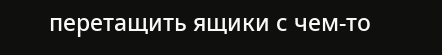перетащить ящики с чем-то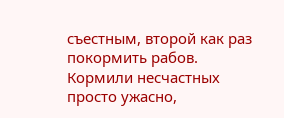съестным, второй как раз покормить рабов. Кормили несчастных просто ужасно,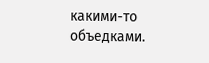какими-то объедками.